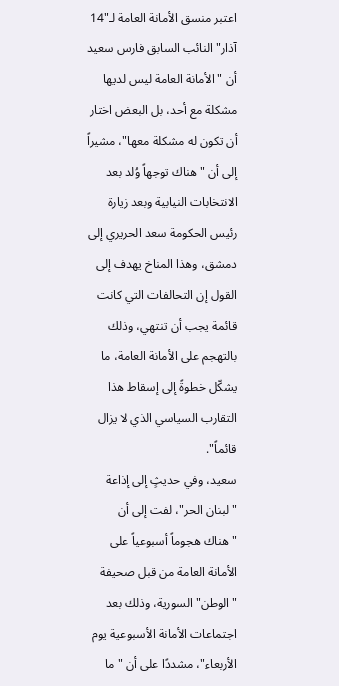اعتبر منسق الأمانة العامة لـ"14 آذار" النائب السابق فارس سعيد أن "الأمانة العامة ليس لديها مشكلة مع أحد، بل البعض اختار أن تكون له مشكلة معها"، مشيراً إلى أن "هناك توجهاً وُلد بعد الانتخابات النيابية وبعد زيارة رئيس الحكومة سعد الحريري إلى دمشق، وهذا المناخ يهدف إلى القول إن التحالفات التي كانت قائمة يجب أن تنتهي، وذلك بالتهجم على الأمانة العامة، ما يشكّل خطوةً إلى إسقاط هذا التقارب السياسي الذي لا يزال قائماً".
سعيد، وفي حديثٍ إلى إذاعة "لبنان الحر"، لفت إلى أن "هناك هجوماً أسبوعياً على الأمانة العامة من قبل صحيفة "الوطن" السورية، وذلك بعد اجتماعات الأمانة الأسبوعية يوم الأربعاء"، مشددًا على أن "ما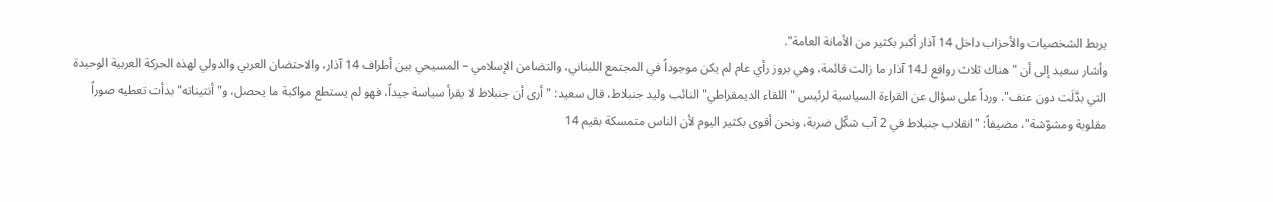يربط الشخصيات والأحزاب داخل 14 آذار أكبر بكثير من الأمانة العامة".
وأشار سعيد إلى أن "هناك ثلاث روافع لـ14 آذار ما زالت قائمة، وهي بروز رأي عام لم يكن موجوداً في المجتمع اللبناني، والتضامن الإسلامي – المسيحي بين أطراف 14 آذار، والاحتضان العربي والدولي لهذه الحركة العربية الوحيدة التي بدَّلَت دون عنف". ورداً على سؤال عن القراءة السياسية لرئيس "اللقاء الديمقراطي" النائب وليد جنبلاط، قال سعيد: "أرى أن جنبلاط لا يقرأ سياسة جيداً، فهو لم يستطع مواكبة ما يحصل، و"أنتيناته" بدأت تعطيه صوراً مقلوبة ومشوّشة"، مضيفاً: "انقلاب جنبلاط في 2 آب شكّل ضربة، ونحن أقوى بكثير اليوم لأن الناس متمسكة بقيم 14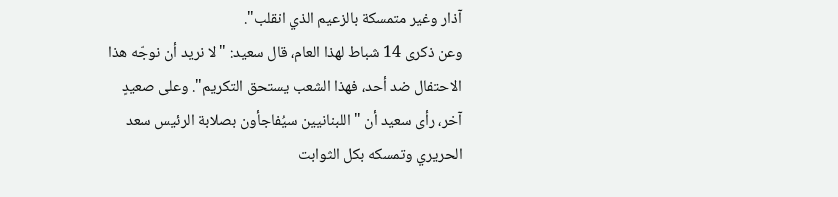آذار وغير متمسكة بالزعيم الذي انقلب".
وعن ذكرى 14 شباط لهذا العام، قال سعيد: "لا نريد أن نوجّه هذا الاحتفال ضد أحد، فهذا الشعب يستحق التكريم". وعلى صعيدٍ آخر، رأى سعيد أن "اللبنانيين سيُفاجأون بصلابة الرئيس سعد الحريري وتمسكه بكل الثوابت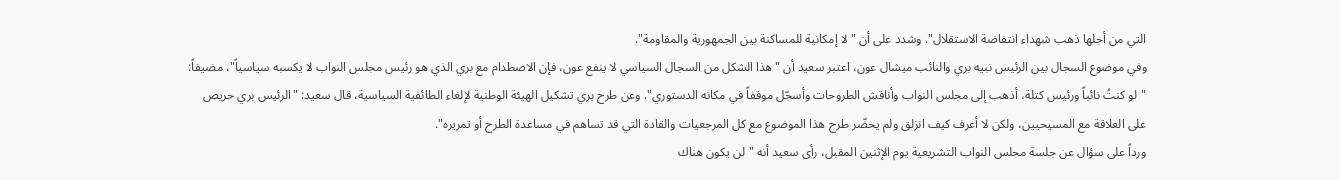التي من أجلها ذهب شهداء انتفاضة الاستقلال". وشدد على أن "لا إمكانية للمساكنة بين الجمهورية والمقاومة".
وفي موضوع السجال بين الرئيس نبيه بري والنائب ميشال عون، اعتبر سعيد أن "هذا الشكل من السجال السياسي لا ينفع عون، فإن الاصطدام مع بري الذي هو رئيس مجلس النواب لا يكسبه سياسياً"، مضيفاً: "لو كنتُ نائباً ورئيس كتلة، أذهب إلى مجلس النواب وأناقش الطروحات وأسجّل موقفاً في مكانه الدستوري". وعن طرح بري تشكيل الهيئة الوطنية لإلغاء الطائفية السياسية، قال سعيد: "الرئيس بري حريص على العلاقة مع المسيحيين، ولكن لا أعرف كيف انزلق ولم يحضّر طرح هذا الموضوع مع كل المرجعيات والقادة التي قد تساهم في مساعدة الطرح أو تمريره".
ورداً على سؤال عن جلسة مجلس النواب التشريعية يوم الإثنين المقبل، رأى سعيد أنه "لن يكون هناك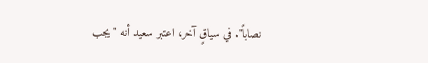نصاباً". في سياقٍ آخر، اعتبر سعيد أنه "يجب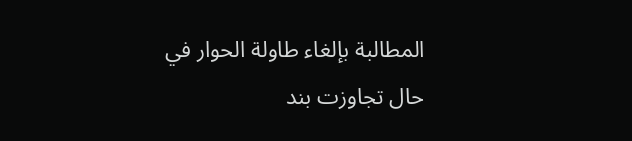المطالبة بإلغاء طاولة الحوار في حال تجاوزت بند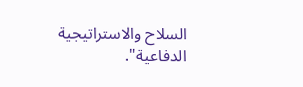السلاح والاستراتيجية الدفاعية".